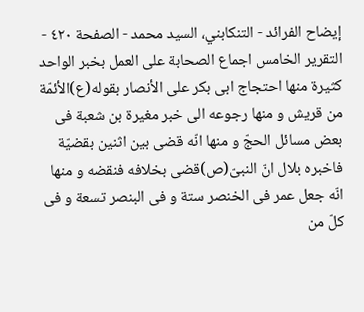إيضاح الفرائد - التنكابني، السيد محمد - الصفحة ٤٢٠ - التقرير الخامس اجماع الصحابة على العمل بخبر الواحد
كثيرة منها احتجاج ابى بكر على الأنصار بقوله(ع)الأئمّة من قريش و منها رجوعه الى خبر مغيرة بن شعبة فى بعض مسائل الحجّ و منها انّه قضى بين اثنين بقضيّة فاخبره بلال انّ النبىّ(ص)قضى بخلافه فنقضه و منها انّه جعل عمر فى الخنصر ستة و فى البنصر تسعة و فى كلّ من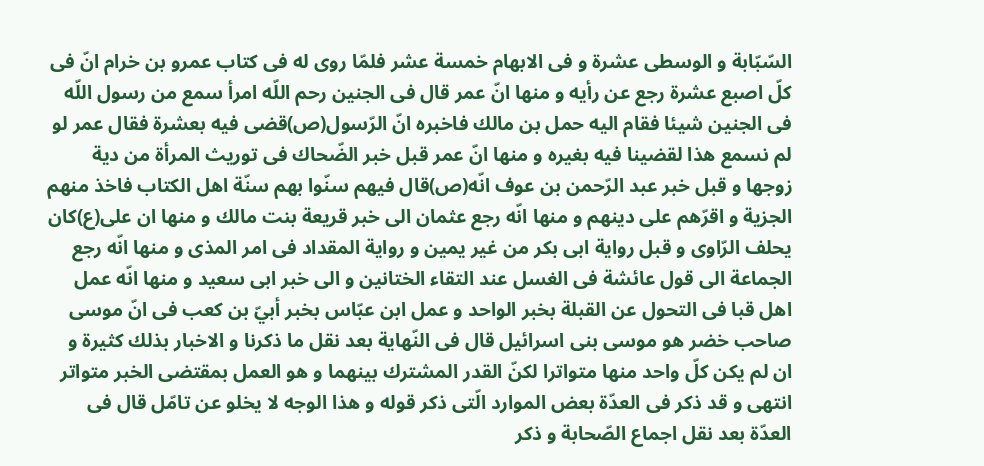السّبّابة و الوسطى عشرة و فى الابهام خمسة عشر فلمّا روى له فى كتاب عمرو بن خرام انّ فى كلّ اصبع عشرة رجع عن رأيه و منها انّ عمر قال فى الجنين رحم اللّه امرأ سمع من رسول اللّه فى الجنين شيئا فقام اليه حمل بن مالك فاخبره انّ الرّسول(ص)قضى فيه بعشرة فقال عمر لو لم نسمع هذا لقضينا فيه بغيره و منها انّ عمر قبل خبر الضّحاك فى توريث المرأة من دية زوجها و قبل خبر عبد الرّحمن بن عوف انّه(ص)قال فيهم سنّوا بهم سنّة اهل الكتاب فاخذ منهم الجزية و اقرّهم على دينهم و منها انّه رجع عثمان الى خبر قريعة بنت مالك و منها ان على(ع)كان يحلف الرّاوى و قبل رواية ابى بكر من غير يمين و رواية المقداد فى امر المذى و منها انّه رجع الجماعة الى قول عائشة فى الغسل عند التقاء الختانين و الى خبر ابى سعيد و منها انّه عمل اهل قبا فى التحول عن القبلة بخبر الواحد و عمل ابن عبّاس بخبر أبيّ بن كعب فى انّ موسى صاحب خضر هو موسى بنى اسرائيل قال فى النّهاية بعد نقل ما ذكرنا و الاخبار بذلك كثيرة و ان لم يكن كلّ واحد منها متواترا لكنّ القدر المشترك بينهما و هو العمل بمقتضى الخبر متواتر انتهى و قد ذكر فى العدّة بعض الموارد الّتى ذكر قوله و هذا الوجه لا يخلو عن تامّل قال فى العدّة بعد نقل اجماع الصّحابة و ذكر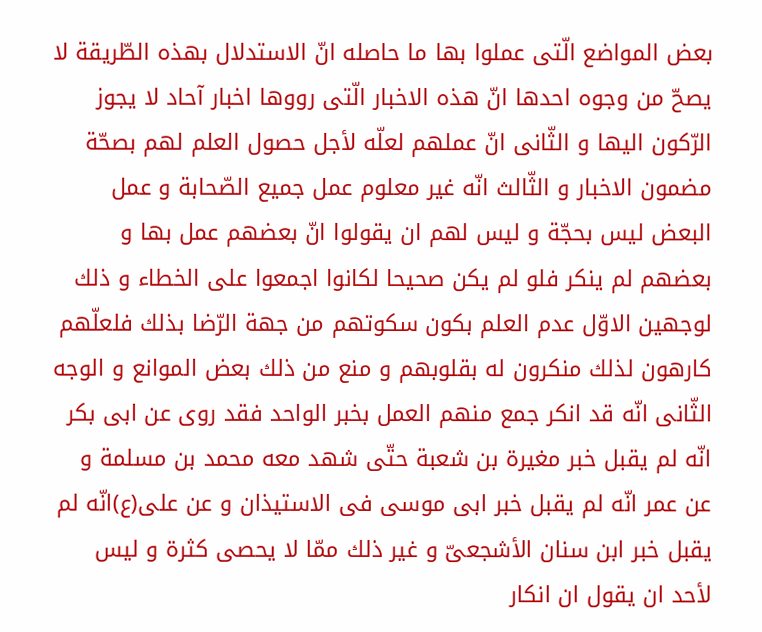بعض المواضع الّتى عملوا بها ما حاصله انّ الاستدلال بهذه الطّريقة لا يصحّ من وجوه احدها انّ هذه الاخبار الّتى رووها اخبار آحاد لا يجوز الرّكون اليها و الثّانى انّ عملهم لعلّه لأجل حصول العلم لهم بصحّة مضمون الاخبار و الثّالث انّه غير معلوم عمل جميع الصّحابة و عمل البعض ليس بحجّة و ليس لهم ان يقولوا انّ بعضهم عمل بها و بعضهم لم ينكر فلو لم يكن صحيحا لكانوا اجمعوا على الخطاء و ذلك لوجهين الاوّل عدم العلم بكون سكوتهم من جهة الرّضا بذلك فلعلّهم كارهون لذلك منكرون له بقلوبهم و منع من ذلك بعض الموانع و الوجه الثّانى انّه قد انكر جمع منهم العمل بخبر الواحد فقد روى عن ابى بكر انّه لم يقبل خبر مغيرة بن شعبة حتّى شهد معه محمد بن مسلمة و عن عمر انّه لم يقبل خبر ابى موسى فى الاستيذان و عن على(ع)انّه لم يقبل خبر ابن سنان الأشجعىّ و غير ذلك ممّا لا يحصى كثرة و ليس لأحد ان يقول ان انكار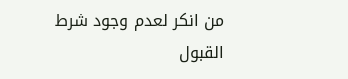من انكر لعدم وجود شرط القبول